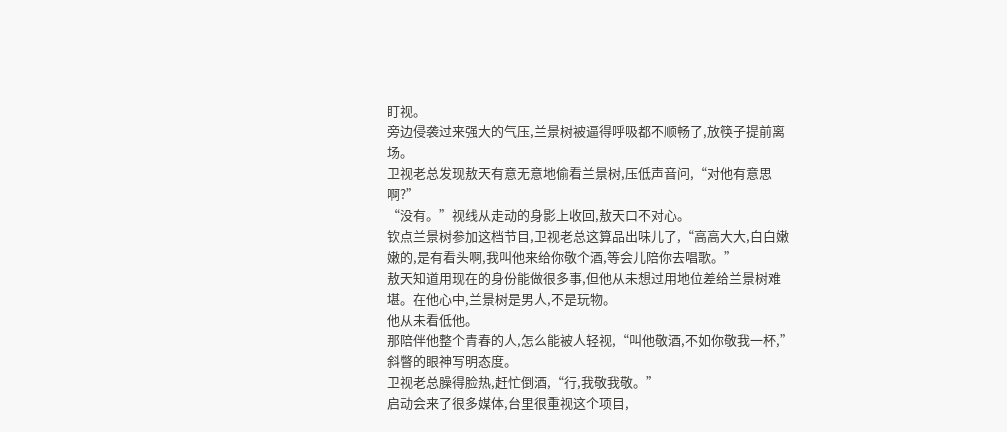盯视。
旁边侵袭过来强大的气压,兰景树被逼得呼吸都不顺畅了,放筷子提前离场。
卫视老总发现敖天有意无意地偷看兰景树,压低声音问,“对他有意思啊?”
“没有。”视线从走动的身影上收回,敖天口不对心。
钦点兰景树参加这档节目,卫视老总这算品出味儿了,“高高大大,白白嫩嫩的,是有看头啊,我叫他来给你敬个酒,等会儿陪你去唱歌。”
敖天知道用现在的身份能做很多事,但他从未想过用地位差给兰景树难堪。在他心中,兰景树是男人,不是玩物。
他从未看低他。
那陪伴他整个青春的人,怎么能被人轻视,“叫他敬酒,不如你敬我一杯,”斜瞥的眼神写明态度。
卫视老总臊得脸热,赶忙倒酒,“行,我敬我敬。”
启动会来了很多媒体,台里很重视这个项目,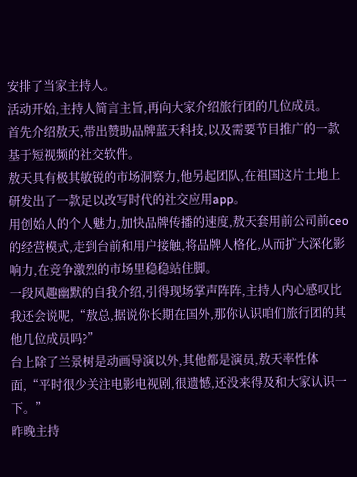安排了当家主持人。
活动开始,主持人简言主旨,再向大家介绍旅行团的几位成员。
首先介绍敖天,带出赞助品牌蓝天科技,以及需要节目推广的一款基于短视频的社交软件。
敖天具有极其敏锐的市场洞察力,他另起团队,在祖国这片土地上研发出了一款足以改写时代的社交应用app。
用创始人的个人魅力,加快品牌传播的速度,敖天套用前公司前ceo的经营模式,走到台前和用户接触,将品牌人格化,从而扩大深化影响力,在竞争激烈的市场里稳稳站住脚。
一段风趣幽默的自我介绍,引得现场掌声阵阵,主持人内心感叹比我还会说呢,“敖总,据说你长期在国外,那你认识咱们旅行团的其他几位成员吗?”
台上除了兰景树是动画导演以外,其他都是演员,敖天率性体面,“平时很少关注电影电视剧,很遗憾,还没来得及和大家认识一下。”
昨晚主持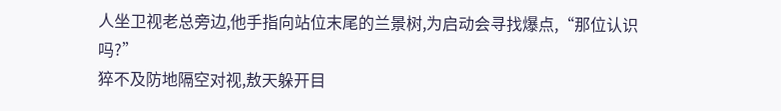人坐卫视老总旁边,他手指向站位末尾的兰景树,为启动会寻找爆点,“那位认识吗?”
猝不及防地隔空对视,敖天躲开目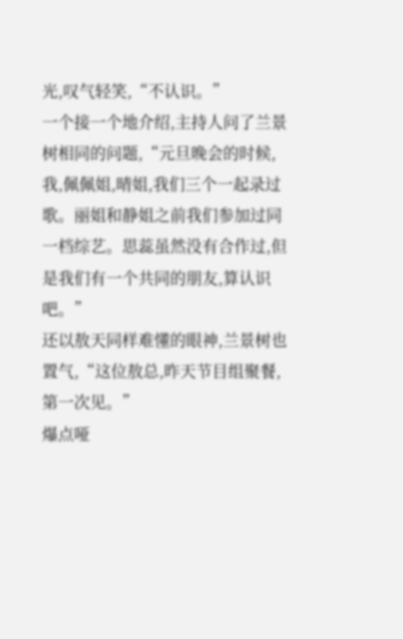光,叹气轻笑,“不认识。”
一个接一个地介绍,主持人问了兰景树相同的问题,“元旦晚会的时候,我,佩佩姐,晴姐,我们三个一起录过歌。丽姐和静姐之前我们参加过同一档综艺。思蕊虽然没有合作过,但是我们有一个共同的朋友,算认识吧。”
还以敖天同样难懂的眼神,兰景树也置气,“这位敖总,昨天节目组聚餐,第一次见。”
爆点哑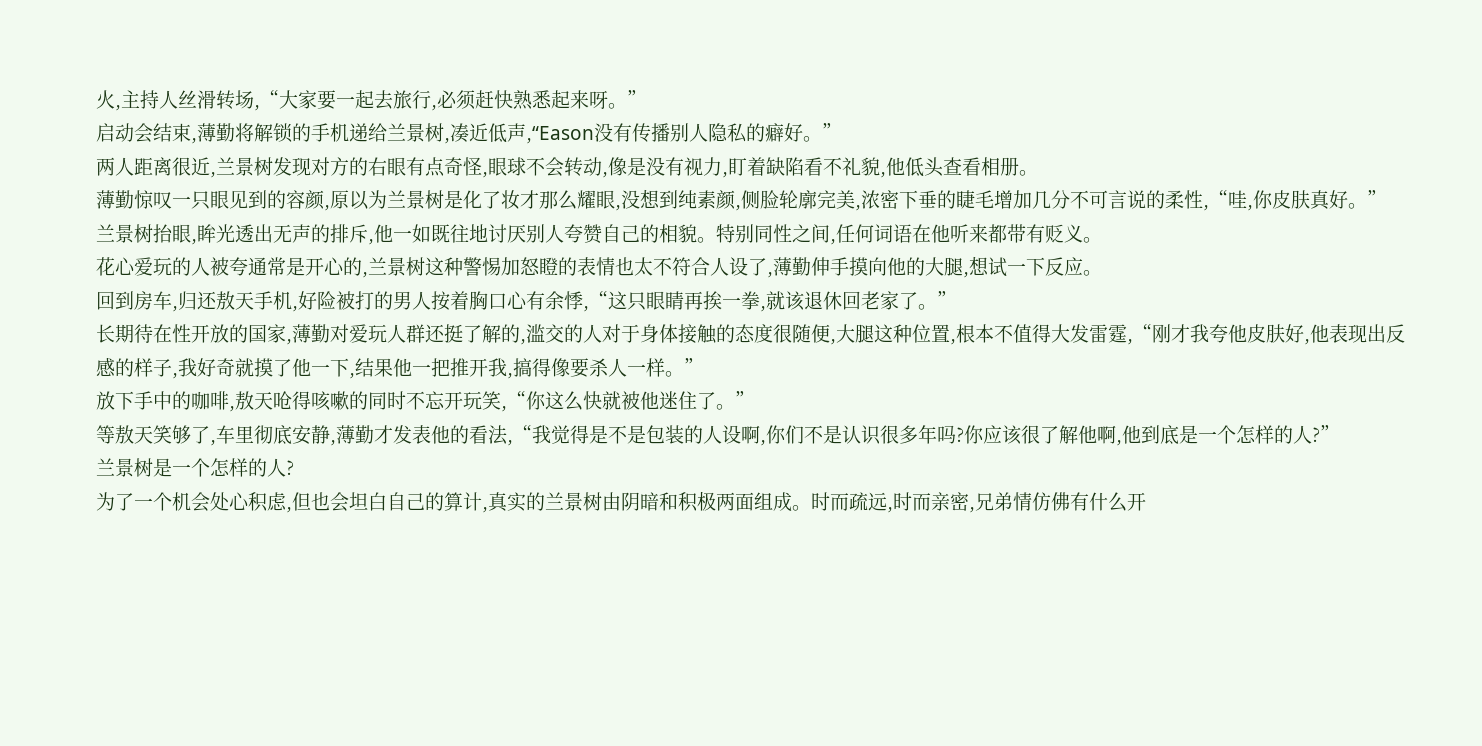火,主持人丝滑转场,“大家要一起去旅行,必须赶快熟悉起来呀。”
启动会结束,薄勤将解锁的手机递给兰景树,凑近低声,“Eason没有传播别人隐私的癖好。”
两人距离很近,兰景树发现对方的右眼有点奇怪,眼球不会转动,像是没有视力,盯着缺陷看不礼貌,他低头查看相册。
薄勤惊叹一只眼见到的容颜,原以为兰景树是化了妆才那么耀眼,没想到纯素颜,侧脸轮廓完美,浓密下垂的睫毛增加几分不可言说的柔性,“哇,你皮肤真好。”
兰景树抬眼,眸光透出无声的排斥,他一如既往地讨厌别人夸赞自己的相貌。特别同性之间,任何词语在他听来都带有贬义。
花心爱玩的人被夸通常是开心的,兰景树这种警惕加怒瞪的表情也太不符合人设了,薄勤伸手摸向他的大腿,想试一下反应。
回到房车,归还敖天手机,好险被打的男人按着胸口心有余悸,“这只眼睛再挨一拳,就该退休回老家了。”
长期待在性开放的国家,薄勤对爱玩人群还挺了解的,滥交的人对于身体接触的态度很随便,大腿这种位置,根本不值得大发雷霆,“刚才我夸他皮肤好,他表现出反感的样子,我好奇就摸了他一下,结果他一把推开我,搞得像要杀人一样。”
放下手中的咖啡,敖天呛得咳嗽的同时不忘开玩笑,“你这么快就被他迷住了。”
等敖天笑够了,车里彻底安静,薄勤才发表他的看法,“我觉得是不是包装的人设啊,你们不是认识很多年吗?你应该很了解他啊,他到底是一个怎样的人?”
兰景树是一个怎样的人?
为了一个机会处心积虑,但也会坦白自己的算计,真实的兰景树由阴暗和积极两面组成。时而疏远,时而亲密,兄弟情仿佛有什么开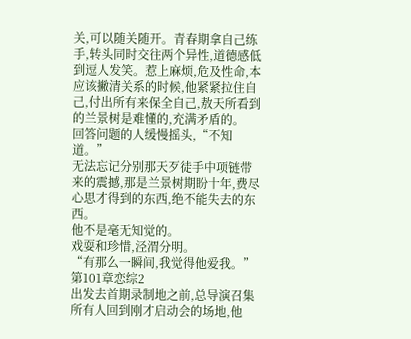关,可以随关随开。青春期拿自己练手,转头同时交往两个异性,道德感低到逗人发笑。惹上麻烦,危及性命,本应该撇清关系的时候,他紧紧拉住自己,付出所有来保全自己,敖天所看到的兰景树是难懂的,充满矛盾的。
回答问题的人缓慢摇头,“不知道。”
无法忘记分别那天歹徒手中项链带来的震撼,那是兰景树期盼十年,费尽心思才得到的东西,绝不能失去的东西。
他不是毫无知觉的。
戏耍和珍惜,泾渭分明。
“有那么一瞬间,我觉得他爱我。”
第101章恋综2
出发去首期录制地之前,总导演召集所有人回到刚才启动会的场地,他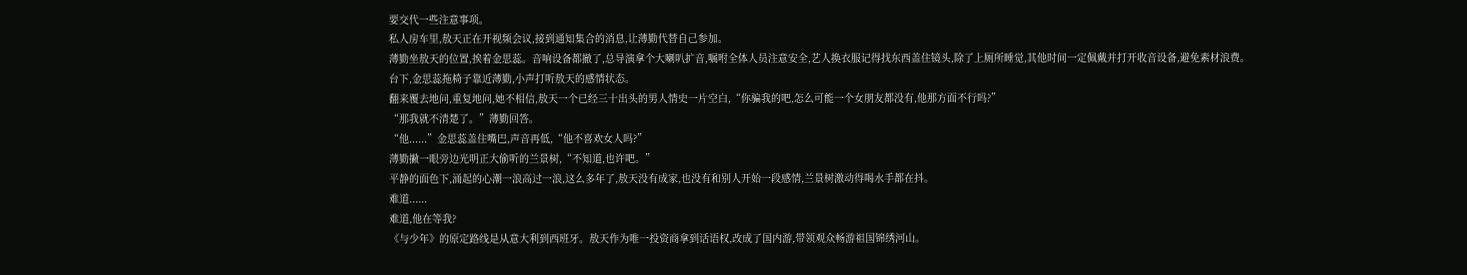要交代一些注意事项。
私人房车里,敖天正在开视频会议,接到通知集合的消息,让薄勤代替自己参加。
薄勤坐敖天的位置,挨着金思蕊。音响设备都撤了,总导演拿个大喇叭扩音,嘱咐全体人员注意安全,艺人换衣服记得找东西盖住镜头,除了上厕所睡觉,其他时间一定佩戴并打开收音设备,避免素材浪费。
台下,金思蕊拖椅子靠近薄勤,小声打听敖天的感情状态。
翻来覆去地问,重复地问,她不相信,敖天一个已经三十出头的男人情史一片空白,“你骗我的吧,怎么可能一个女朋友都没有,他那方面不行吗?”
“那我就不清楚了。”薄勤回答。
“他......”金思蕊盖住嘴巴,声音再低,“他不喜欢女人吗?”
薄勤撇一眼旁边光明正大偷听的兰景树,“不知道,也许吧。”
平静的面色下,涌起的心潮一浪高过一浪,这么多年了,敖天没有成家,也没有和别人开始一段感情,兰景树激动得喝水手都在抖。
难道......
难道,他在等我?
《与少年》的原定路线是从意大利到西班牙。敖天作为唯一投资商拿到话语权,改成了国内游,带领观众畅游祖国锦绣河山。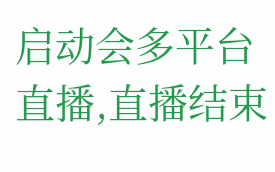启动会多平台直播,直播结束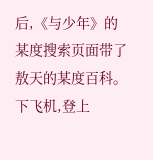后,《与少年》的某度搜索页面带了敖天的某度百科。
下飞机,登上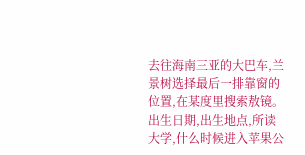去往海南三亚的大巴车,兰景树选择最后一排靠窗的位置,在某度里搜索敖镜。
出生日期,出生地点,所读大学,什么时候进入苹果公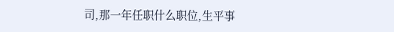司,那一年任职什么职位,生平事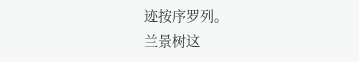迹按序罗列。
兰景树这